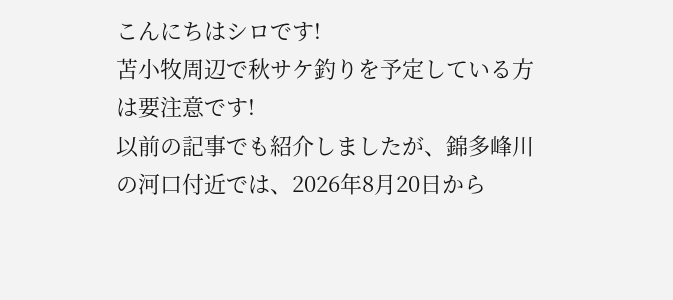こんにちはシロです!
苫小牧周辺で秋サケ釣りを予定している方は要注意です!
以前の記事でも紹介しましたが、錦多峰川の河口付近では、2026年8月20日から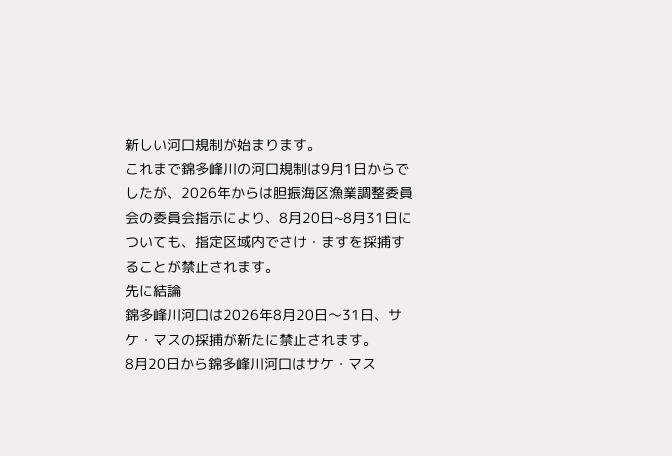新しい河口規制が始まります。
これまで錦多峰川の河口規制は9月1日からでしたが、2026年からは胆振海区漁業調整委員会の委員会指示により、8月20日~8月31日についても、指定区域内でさけ・ますを採捕することが禁止されます。
先に結論
錦多峰川河口は2026年8月20日〜31日、サケ・マスの採捕が新たに禁止されます。
8月20日から錦多峰川河口はサケ・マス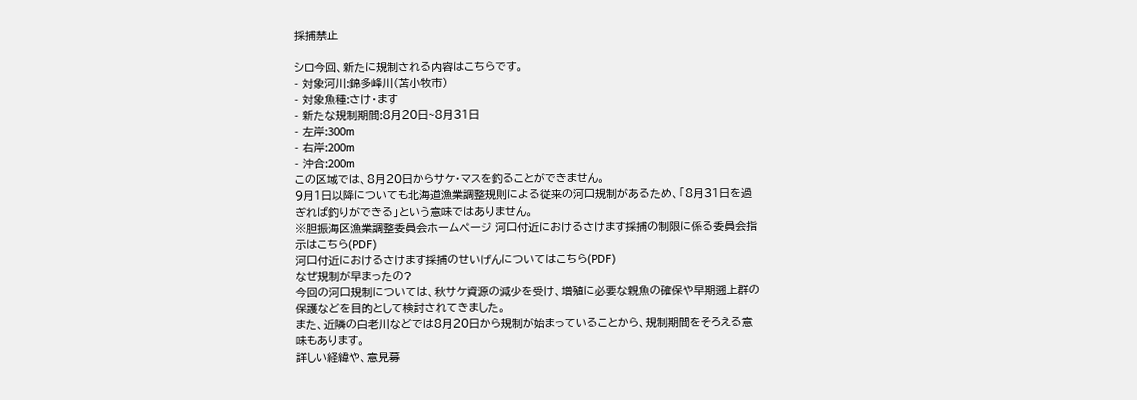採捕禁止

シロ今回、新たに規制される内容はこちらです。
- 対象河川:錦多峰川(苫小牧市)
- 対象魚種:さけ・ます
- 新たな規制期間:8月20日~8月31日
- 左岸:300m
- 右岸:200m
- 沖合:200m
この区域では、8月20日からサケ・マスを釣ることができません。
9月1日以降についても北海道漁業調整規則による従来の河口規制があるため、「8月31日を過ぎれば釣りができる」という意味ではありません。
※胆振海区漁業調整委員会ホームページ 河口付近におけるさけます採捕の制限に係る委員会指示はこちら(PDF)
河口付近におけるさけます採捕のせいげんについてはこちら(PDF)
なぜ規制が早まったの?
今回の河口規制については、秋サケ資源の減少を受け、増殖に必要な親魚の確保や早期遡上群の保護などを目的として検討されてきました。
また、近隣の白老川などでは8月20日から規制が始まっていることから、規制期間をそろえる意味もあります。
詳しい経緯や、意見募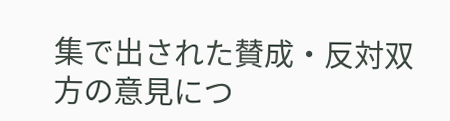集で出された賛成・反対双方の意見につ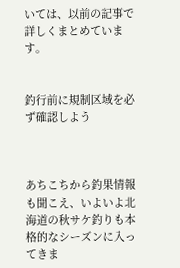いては、以前の記事で詳しくまとめています。


釣行前に規制区域を必ず確認しよう



あちこちから釣果情報も聞こえ、いよいよ北海道の秋サケ釣りも本格的なシーズンに入ってきま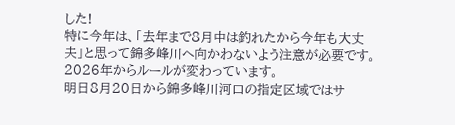した!
特に今年は、「去年まで8月中は釣れたから今年も大丈夫」と思って錦多峰川へ向かわないよう注意が必要です。
2026年からルールが変わっています。
明日8月20日から錦多峰川河口の指定区域ではサ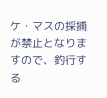ケ・マスの採捕が禁止となりますので、釣行する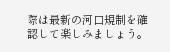際は最新の河口規制を確認して楽しみましょう。